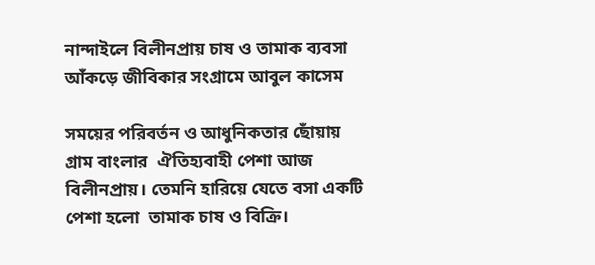নান্দাইলে বিলীনপ্রায় চাষ ও তামাক ব্যবসা আঁকড়ে জীবিকার সংগ্রামে আবুল কাসেম

সময়ের পরিবর্তন ও আধুনিকতার ছোঁয়ায় গ্রাম বাংলার  ঐতিহ্যবাহী পেশা আজ বিলীনপ্রায়। তেমনি হারিয়ে যেতে বসা একটি পেশা হলো  তামাক চাষ ও বিক্রি।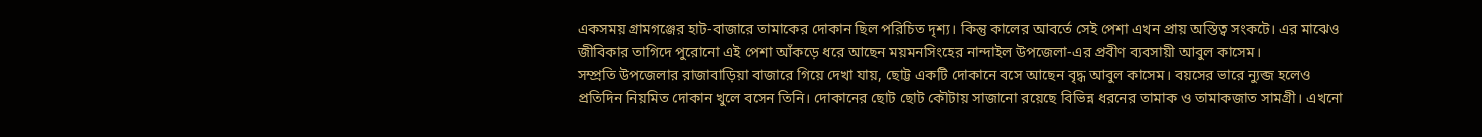একসময় গ্রামগঞ্জের হাট-বাজারে তামাকের দোকান ছিল পরিচিত দৃশ্য। কিন্তু কালের আবর্তে সেই পেশা এখন প্রায় অস্তিত্ব সংকটে। এর মাঝেও জীবিকার তাগিদে পুরোনো এই পেশা আঁকড়ে ধরে আছেন ময়মনসিংহের নান্দাইল উপজেলা-এর প্রবীণ ব্যবসায়ী আবুল কাসেম।
সম্প্রতি উপজেলার রাজাবাড়িয়া বাজারে গিয়ে দেখা যায়, ছোট্ট একটি দোকানে বসে আছেন বৃদ্ধ আবুল কাসেম। বয়সের ভারে ন্যুব্জ হলেও প্রতিদিন নিয়মিত দোকান খুলে বসেন তিনি। দোকানের ছোট ছোট কৌটায় সাজানো রয়েছে বিভিন্ন ধরনের তামাক ও তামাকজাত সামগ্রী। এখনো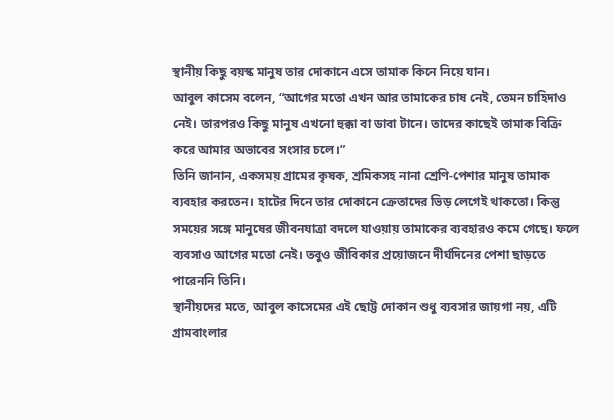স্থানীয় কিছু বয়স্ক মানুষ তার দোকানে এসে তামাক কিনে নিয়ে যান।
আবুল কাসেম বলেন, “আগের মতো এখন আর তামাকের চাষ নেই, তেমন চাহিদাও নেই। তারপরও কিছু মানুষ এখনো হুক্কা বা ডাবা টানে। তাদের কাছেই তামাক বিক্রি করে আমার অভাবের সংসার চলে।”
তিনি জানান, একসময় গ্রামের কৃষক, শ্রমিকসহ নানা শ্রেণি-পেশার মানুষ তামাক ব্যবহার করতেন। হাটের দিনে তার দোকানে ক্রেতাদের ভিড় লেগেই থাকতো। কিন্তু সময়ের সঙ্গে মানুষের জীবনযাত্রা বদলে যাওয়ায় তামাকের ব্যবহারও কমে গেছে। ফলে ব্যবসাও আগের মতো নেই। তবুও জীবিকার প্রয়োজনে দীর্ঘদিনের পেশা ছাড়তে পারেননি তিনি।
স্থানীয়দের মতে, আবুল কাসেমের এই ছোট্ট দোকান শুধু ব্যবসার জায়গা নয়, এটি গ্রামবাংলার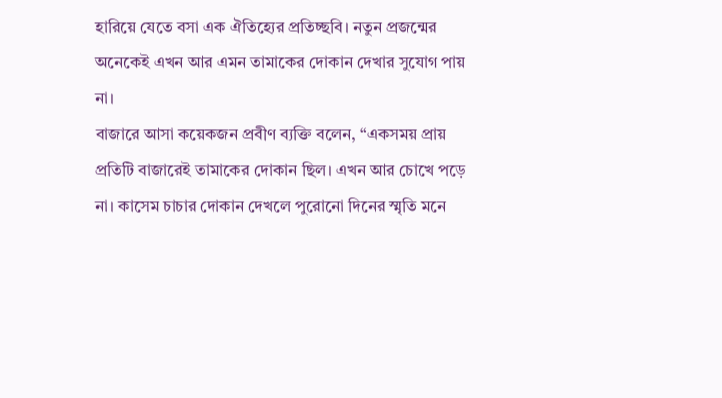হারিয়ে যেতে বসা এক ঐতিহ্যের প্রতিচ্ছবি। নতুন প্রজন্মের অনেকেই এখন আর এমন তামাকের দোকান দেখার সুযোগ পায় না।
বাজারে আসা কয়েকজন প্রবীণ ব্যক্তি বলেন, “একসময় প্রায় প্রতিটি বাজারেই তামাকের দোকান ছিল। এখন আর চোখে পড়ে না। কাসেম চাচার দোকান দেখলে পুরোনো দিনের স্মৃতি মনে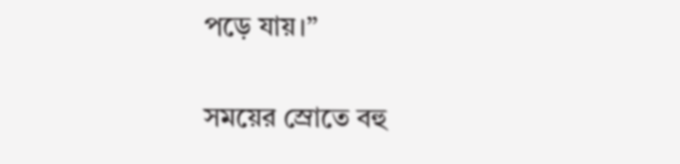পড়ে যায়।”

সময়ের স্রোতে বহু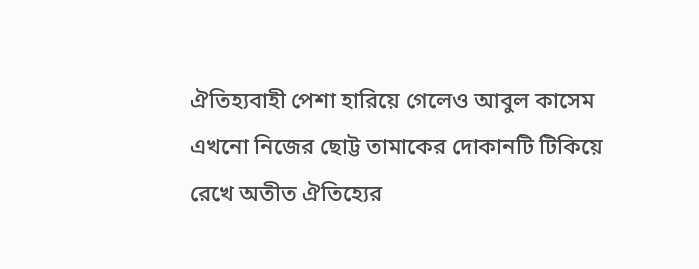ঐতিহ্যবাহী পেশা হারিয়ে গেলেও আবুল কাসেম এখনো নিজের ছোট্ট তামাকের দোকানটি টিকিয়ে রেখে অতীত ঐতিহ্যের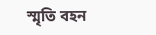স্মৃতি বহন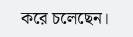করে চলেছেন।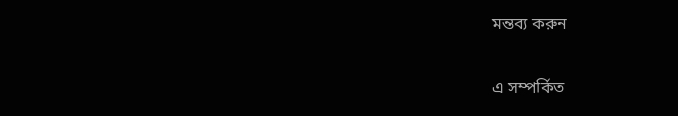মন্তব্য করুন

এ সম্পর্কিত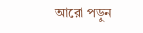আরো পড়ুন